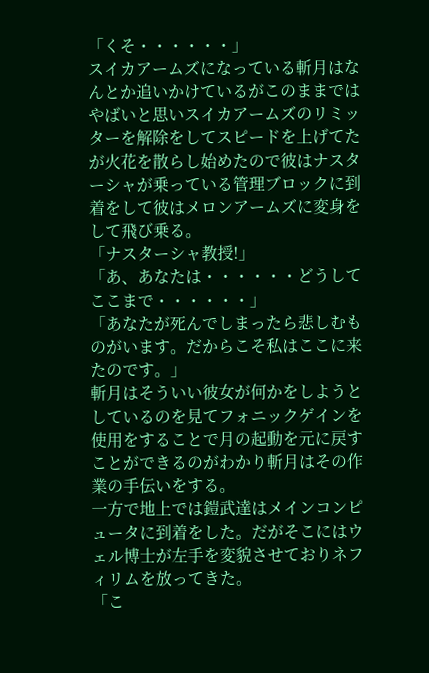「くそ・・・・・・」
スイカアームズになっている斬月はなんとか追いかけているがこのままではやばいと思いスイカアームズのリミッターを解除をしてスピードを上げてたが火花を散らし始めたので彼はナスターシャが乗っている管理ブロックに到着をして彼はメロンアームズに変身をして飛び乗る。
「ナスターシャ教授!」
「あ、あなたは・・・・・・どうしてここまで・・・・・・」
「あなたが死んでしまったら悲しむものがいます。だからこそ私はここに来たのです。」
斬月はそういい彼女が何かをしようとしているのを見てフォニックゲインを使用をすることで月の起動を元に戻すことができるのがわかり斬月はその作業の手伝いをする。
一方で地上では鎧武達はメインコンピュータに到着をした。だがそこにはウェル博士が左手を変貌させておりネフィリムを放ってきた。
「こ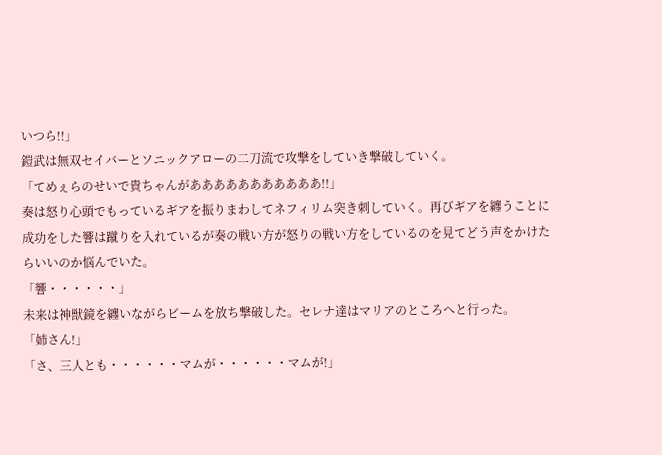いつら!!」
鎧武は無双セイバーとソニックアローの二刀流で攻撃をしていき撃破していく。
「てめぇらのせいで貴ちゃんがあああああああああああ!!」
奏は怒り心頭でもっているギアを振りまわしてネフィリム突き刺していく。再びギアを纏うことに成功をした響は蹴りを入れているが奏の戦い方が怒りの戦い方をしているのを見てどう声をかけたらいいのか悩んでいた。
「響・・・・・・」
未来は神獣鏡を纏いながらビームを放ち撃破した。セレナ達はマリアのところへと行った。
「姉さん!」
「さ、三人とも・・・・・・マムが・・・・・・マムが!」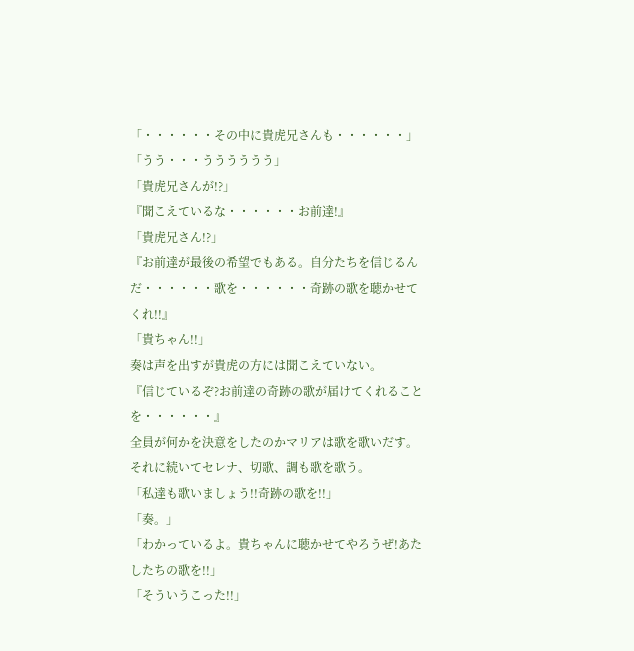「・・・・・・その中に貴虎兄さんも・・・・・・」
「うう・・・うううううう」
「貴虎兄さんが!?」
『聞こえているな・・・・・・お前達!』
「貴虎兄さん!?」
『お前達が最後の希望でもある。自分たちを信じるんだ・・・・・・歌を・・・・・・奇跡の歌を聴かせてくれ!!』
「貴ちゃん!!」
奏は声を出すが貴虎の方には聞こえていない。
『信じているぞ?お前達の奇跡の歌が届けてくれることを・・・・・・』
全員が何かを決意をしたのかマリアは歌を歌いだす。それに続いてセレナ、切歌、調も歌を歌う。
「私達も歌いましょう!!奇跡の歌を!!」
「奏。」
「わかっているよ。貴ちゃんに聴かせてやろうぜ!あたしたちの歌を!!」
「そういうこった!!」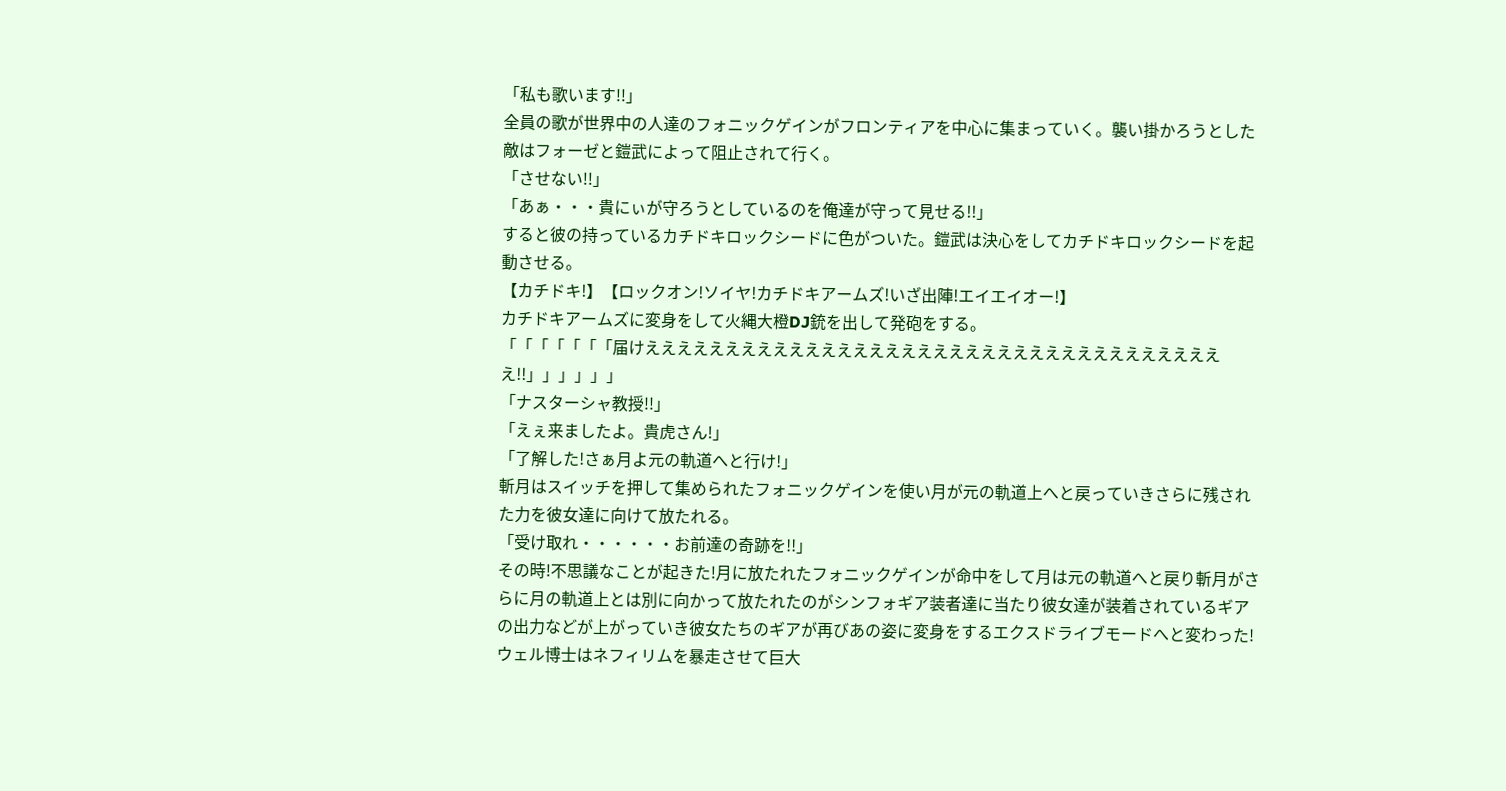「私も歌います!!」
全員の歌が世界中の人達のフォニックゲインがフロンティアを中心に集まっていく。襲い掛かろうとした敵はフォーゼと鎧武によって阻止されて行く。
「させない!!」
「あぁ・・・貴にぃが守ろうとしているのを俺達が守って見せる!!」
すると彼の持っているカチドキロックシードに色がついた。鎧武は決心をしてカチドキロックシードを起動させる。
【カチドキ!】【ロックオン!ソイヤ!カチドキアームズ!いざ出陣!エイエイオー!】
カチドキアームズに変身をして火縄大橙DJ銃を出して発砲をする。
「「「「「「「届けえええええええええええええええええええええええええええええええええええええ!!」」」」」」
「ナスターシャ教授!!」
「えぇ来ましたよ。貴虎さん!」
「了解した!さぁ月よ元の軌道へと行け!」
斬月はスイッチを押して集められたフォニックゲインを使い月が元の軌道上へと戻っていきさらに残された力を彼女達に向けて放たれる。
「受け取れ・・・・・・お前達の奇跡を!!」
その時!不思議なことが起きた!月に放たれたフォニックゲインが命中をして月は元の軌道へと戻り斬月がさらに月の軌道上とは別に向かって放たれたのがシンフォギア装者達に当たり彼女達が装着されているギアの出力などが上がっていき彼女たちのギアが再びあの姿に変身をするエクスドライブモードへと変わった!
ウェル博士はネフィリムを暴走させて巨大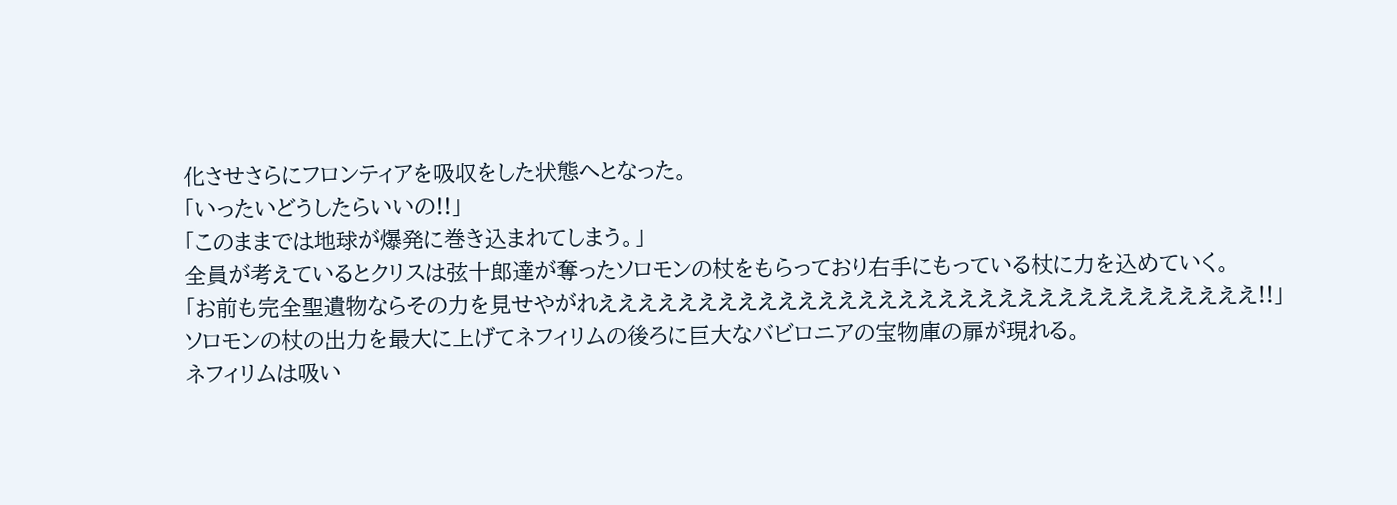化させさらにフロンティアを吸収をした状態へとなった。
「いったいどうしたらいいの!!」
「このままでは地球が爆発に巻き込まれてしまう。」
全員が考えているとクリスは弦十郎達が奪ったソロモンの杖をもらっており右手にもっている杖に力を込めていく。
「お前も完全聖遺物ならその力を見せやがれえええええええええええええええええええええええええええええええええ!!」
ソロモンの杖の出力を最大に上げてネフィリムの後ろに巨大なバビロニアの宝物庫の扉が現れる。
ネフィリムは吸い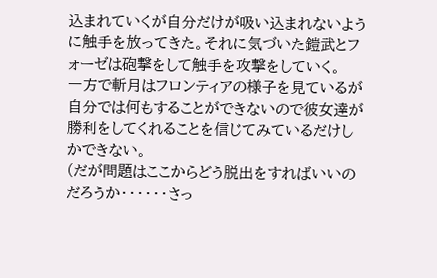込まれていくが自分だけが吸い込まれないように触手を放ってきた。それに気づいた鎧武とフォーゼは砲撃をして触手を攻撃をしていく。
一方で斬月はフロンティアの様子を見ているが自分では何もすることができないので彼女達が勝利をしてくれることを信じてみているだけしかできない。
(だが問題はここからどう脱出をすればいいのだろうか・・・・・・さっ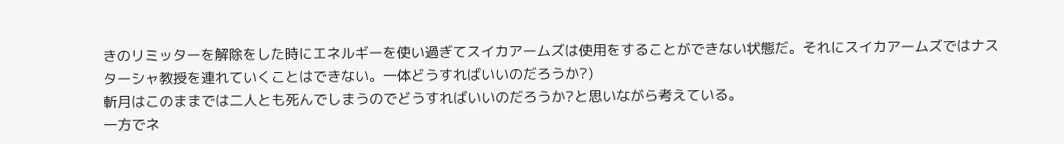きのリミッターを解除をした時にエネルギーを使い過ぎてスイカアームズは使用をすることができない状態だ。それにスイカアームズではナスターシャ教授を連れていくことはできない。一体どうすればいいのだろうか?)
斬月はこのままでは二人とも死んでしまうのでどうすればいいのだろうか?と思いながら考えている。
一方でネ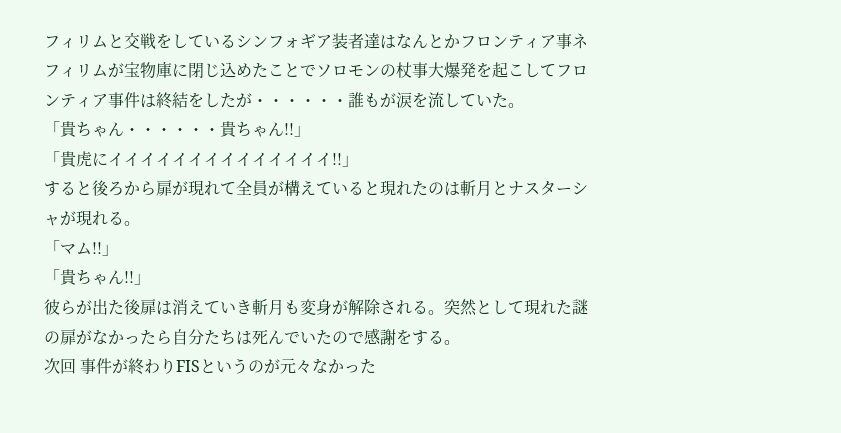フィリムと交戦をしているシンフォギア装者達はなんとかフロンティア事ネフィリムが宝物庫に閉じ込めたことでソロモンの杖事大爆発を起こしてフロンティア事件は終結をしたが・・・・・・誰もが涙を流していた。
「貴ちゃん・・・・・・貴ちゃん!!」
「貴虎にイイイイイイイイイイイイイイ!!」
すると後ろから扉が現れて全員が構えていると現れたのは斬月とナスターシャが現れる。
「マム!!」
「貴ちゃん!!」
彼らが出た後扉は消えていき斬月も変身が解除される。突然として現れた謎の扉がなかったら自分たちは死んでいたので感謝をする。
次回 事件が終わりFISというのが元々なかった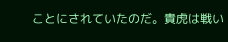ことにされていたのだ。貴虎は戦い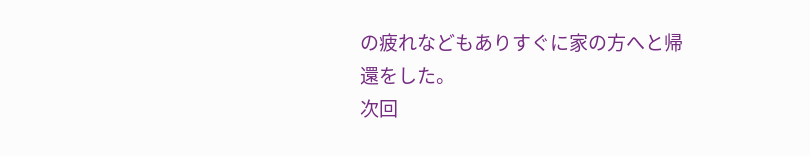の疲れなどもありすぐに家の方へと帰還をした。
次回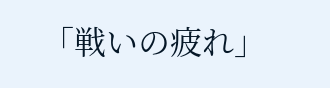「戦いの疲れ」